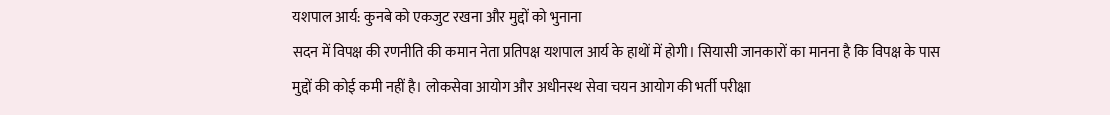यशपाल आर्य: कुनबे को एकजुट रखना और मुद्दों को भुनाना
सदन में विपक्ष की रणनीति की कमान नेता प्रतिपक्ष यशपाल आर्य के हाथों में होगी। सियासी जानकारों का मानना है कि विपक्ष के पास मुद्दों की कोई कमी नहीं है। लोकसेवा आयोग और अधीनस्थ सेवा चयन आयोग की भर्ती परीक्षा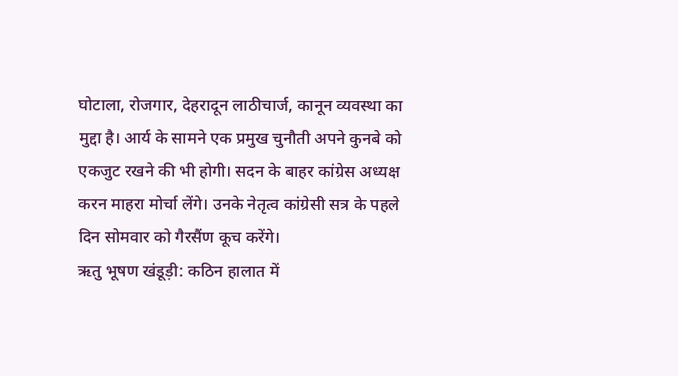घोटाला, रोजगार, देहरादून लाठीचार्ज, कानून व्यवस्था का मुद्दा है। आर्य के सामने एक प्रमुख चुनौती अपने कुनबे को एकजुट रखने की भी होगी। सदन के बाहर कांग्रेस अध्यक्ष करन माहरा मोर्चा लेंगे। उनके नेतृत्व कांग्रेसी सत्र के पहले दिन सोमवार को गैरसैंण कूच करेंगे।
ऋतु भूषण खंडूड़ी: कठिन हालात में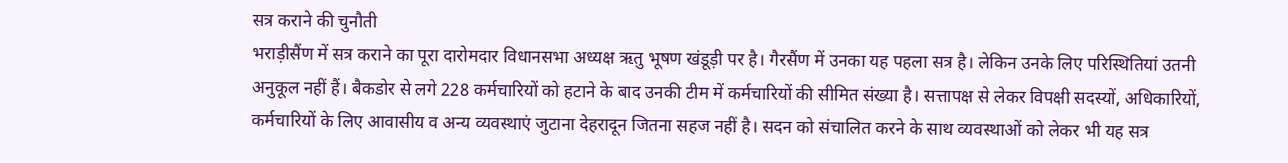सत्र कराने की चुनौती
भराड़ीसैंण में सत्र कराने का पूरा दारोमदार विधानसभा अध्यक्ष ऋतु भूषण खंडूड़ी पर है। गैरसैंण में उनका यह पहला सत्र है। लेकिन उनके लिए परिस्थितियां उतनी अनुकूल नहीं हैं। बैकडोर से लगे 228 कर्मचारियों को हटाने के बाद उनकी टीम में कर्मचारियों की सीमित संख्या है। सत्तापक्ष से लेकर विपक्षी सदस्यों, अधिकारियों, कर्मचारियों के लिए आवासीय व अन्य व्यवस्थाएं जुटाना देहरादून जितना सहज नहीं है। सदन को संचालित करने के साथ व्यवस्थाओं को लेकर भी यह सत्र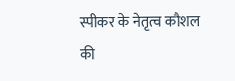स्पीकर के नेतृत्व कौशल की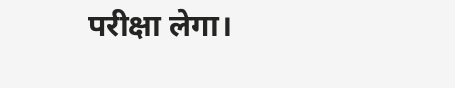परीक्षा लेगा।